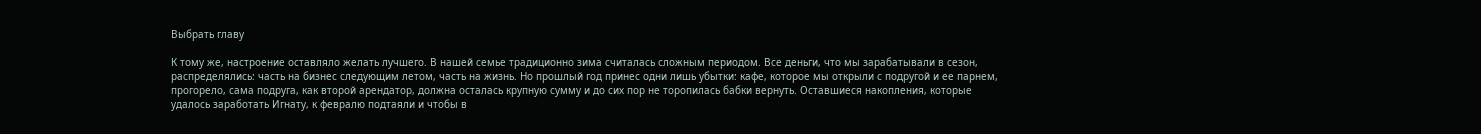Выбрать главу

К тому же, настроение оставляло желать лучшего. В нашей семье традиционно зима считалась сложным периодом. Все деньги, что мы зарабатывали в сезон, распределялись: часть на бизнес следующим летом, часть на жизнь. Но прошлый год принес одни лишь убытки: кафе, которое мы открыли с подругой и ее парнем, прогорело, сама подруга, как второй арендатор, должна осталась крупную сумму и до сих пор не торопилась бабки вернуть. Оставшиеся накопления, которые удалось заработать Игнату, к февралю подтаяли и чтобы в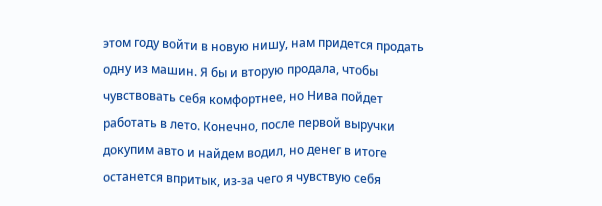этом году войти в новую нишу, нам придется продать одну из машин. Я бы и вторую продала, чтобы чувствовать себя комфортнее, но Нива пойдет работать в лето. Конечно, после первой выручки докупим авто и найдем водил, но денег в итоге останется впритык, из-за чего я чувствую себя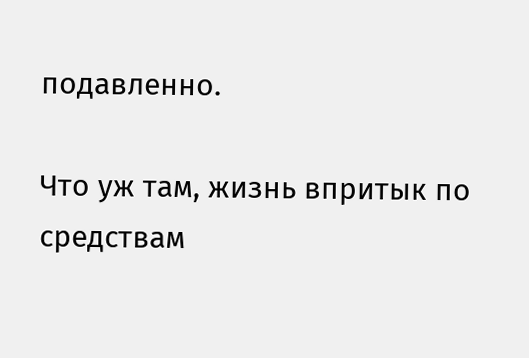подавленно.

Что уж там, жизнь впритык по средствам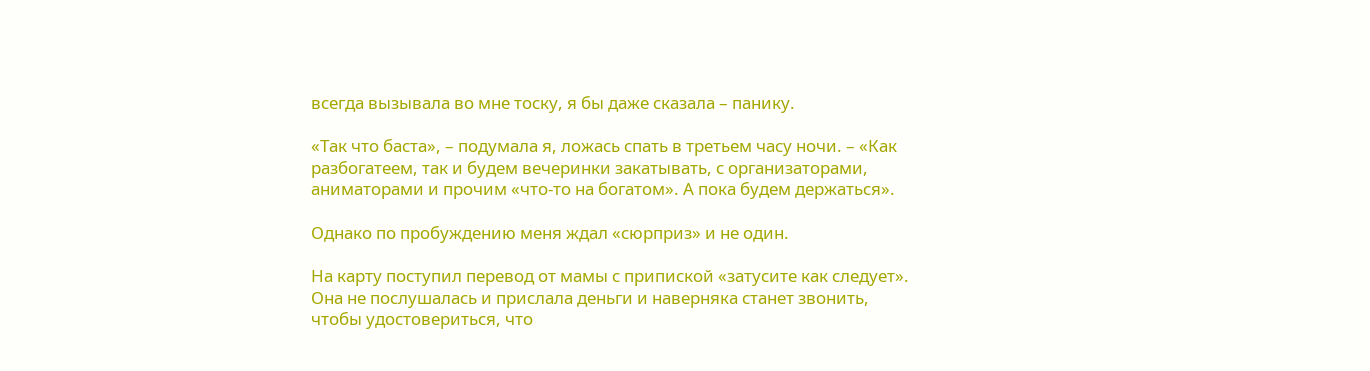всегда вызывала во мне тоску, я бы даже сказала – панику.

«Так что баста», – подумала я, ложась спать в третьем часу ночи. – «Как разбогатеем, так и будем вечеринки закатывать, с организаторами, аниматорами и прочим «что-то на богатом». А пока будем держаться».

Однако по пробуждению меня ждал «сюрприз» и не один.

На карту поступил перевод от мамы с припиской «затусите как следует». Она не послушалась и прислала деньги и наверняка станет звонить, чтобы удостовериться, что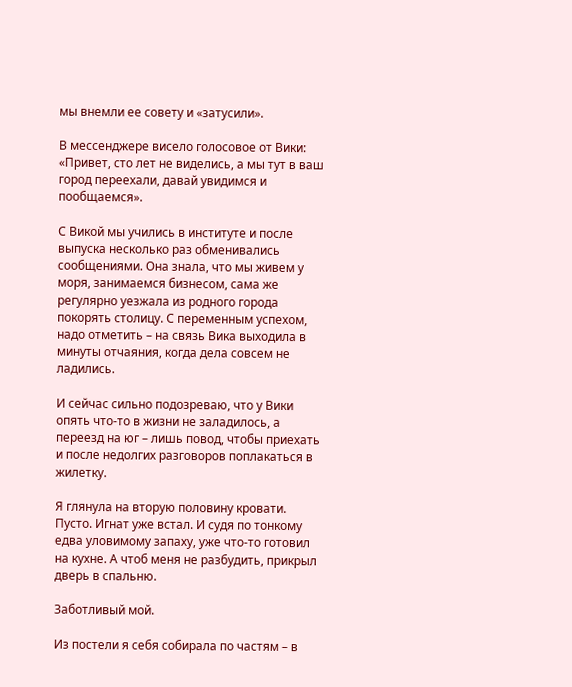мы внемли ее совету и «затусили».

В мессенджере висело голосовое от Вики: «Привет, сто лет не виделись, а мы тут в ваш город переехали, давай увидимся и пообщаемся».

С Викой мы учились в институте и после выпуска несколько раз обменивались сообщениями. Она знала, что мы живем у моря, занимаемся бизнесом, сама же регулярно уезжала из родного города покорять столицу. С переменным успехом, надо отметить – на связь Вика выходила в минуты отчаяния, когда дела совсем не ладились.

И сейчас сильно подозреваю, что у Вики опять что-то в жизни не заладилось, а переезд на юг – лишь повод, чтобы приехать и после недолгих разговоров поплакаться в жилетку.

Я глянула на вторую половину кровати. Пусто. Игнат уже встал. И судя по тонкому едва уловимому запаху, уже что-то готовил на кухне. А чтоб меня не разбудить, прикрыл дверь в спальню.

Заботливый мой.

Из постели я себя собирала по частям – в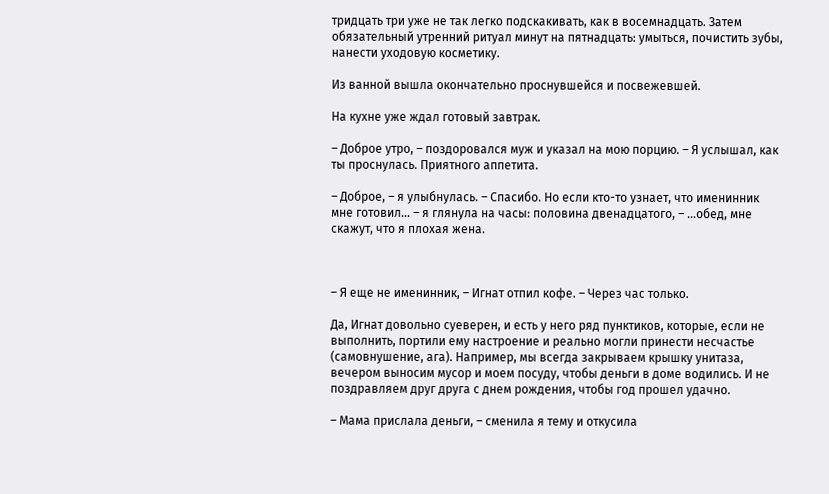тридцать три уже не так легко подскакивать, как в восемнадцать. Затем обязательный утренний ритуал минут на пятнадцать: умыться, почистить зубы, нанести уходовую косметику.

Из ванной вышла окончательно проснувшейся и посвежевшей.

На кухне уже ждал готовый завтрак.

– Доброе утро, – поздоровался муж и указал на мою порцию. – Я услышал, как ты проснулась. Приятного аппетита.

– Доброе, – я улыбнулась. – Спасибо. Но если кто-то узнает, что именинник мне готовил… – я глянула на часы: половина двенадцатого, – …обед, мне скажут, что я плохая жена.



– Я еще не именинник, – Игнат отпил кофе. – Через час только.

Да, Игнат довольно суеверен, и есть у него ряд пунктиков, которые, если не выполнить, портили ему настроение и реально могли принести несчастье (самовнушение, ага). Например, мы всегда закрываем крышку унитаза, вечером выносим мусор и моем посуду, чтобы деньги в доме водились. И не поздравляем друг друга с днем рождения, чтобы год прошел удачно.

– Мама прислала деньги, – сменила я тему и откусила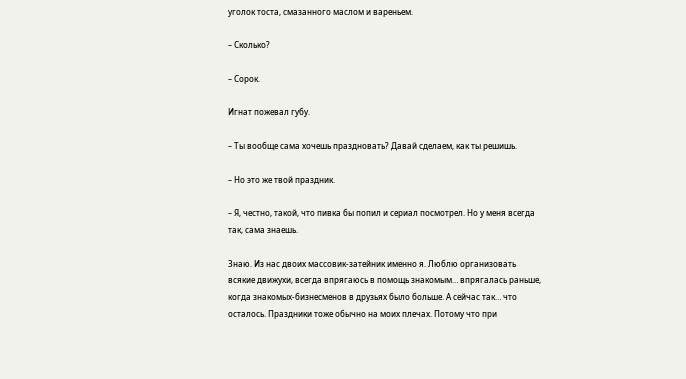уголок тоста, смазанного маслом и вареньем.

– Сколько?

– Сорок.

Игнат пожевал губу.

– Ты вообще сама хочешь праздновать? Давай сделаем, как ты решишь.

– Но это же твой праздник.

– Я, честно, такой, что пивка бы попил и сериал посмотрел. Но у меня всегда так, сама знаешь.

Знаю. Из нас двоих массовик-затейник именно я. Люблю организовать всякие движухи, всегда впрягаюсь в помощь знакомым… впрягалась раньше, когда знакомых-бизнесменов в друзьях было больше. А сейчас так… что осталось. Праздники тоже обычно на моих плечах. Потому что при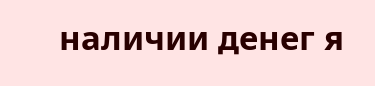наличии денег я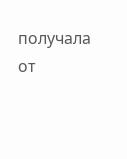получала от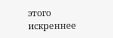этого искреннее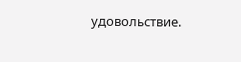удовольствие.